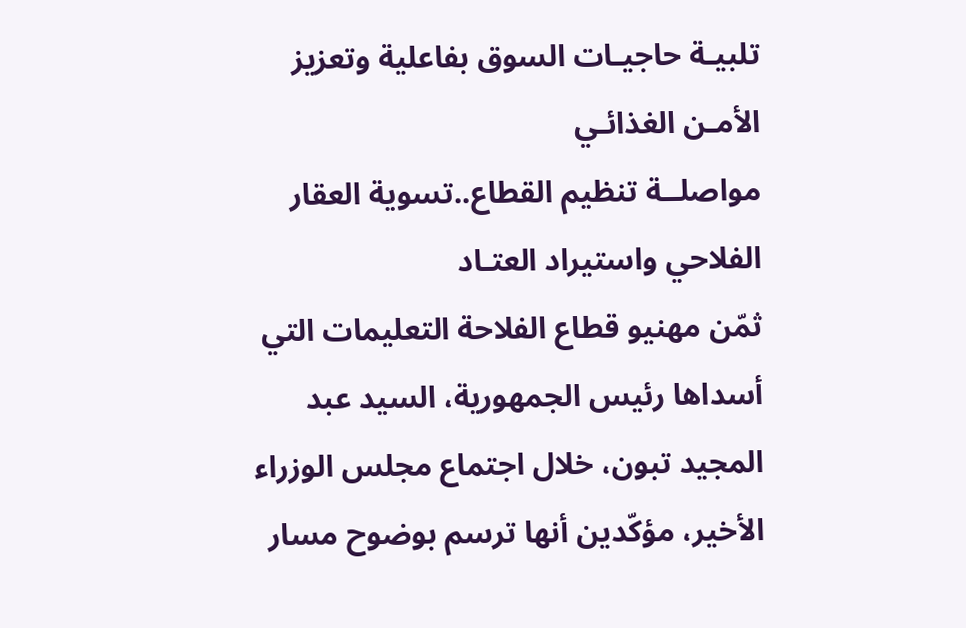تلبيـة حاجيـات السوق بفاعلية وتعزيز الأمـن الغذائـي
مواصلــة تنظيم القطاع..تسوية العقار الفلاحي واستيراد العتـاد
ثمّن مهنيو قطاع الفلاحة التعليمات التي أسداها رئيس الجمهورية، السيد عبد المجيد تبون، خلال اجتماع مجلس الوزراء الأخير، مؤكّدين أنها ترسم بوضوح مسار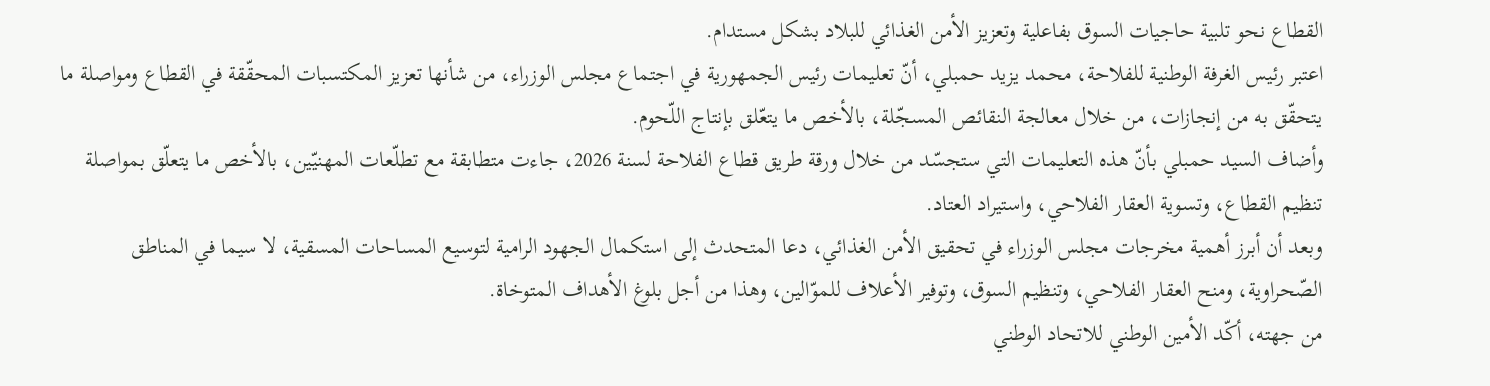القطاع نحو تلبية حاجيات السوق بفاعلية وتعزيز الأمن الغذائي للبلاد بشكل مستدام.
اعتبر رئيس الغرفة الوطنية للفلاحة، محمد يزيد حمبلي، أنّ تعليمات رئيس الجمهورية في اجتماع مجلس الوزراء، من شأنها تعزيز المكتسبات المحقّقة في القطاع ومواصلة ما يتحقّق به من إنجازات، من خلال معالجة النقائص المسجّلة، بالأخص ما يتعّلق بإنتاج اللّحوم.
وأضاف السيد حمبلي بأنّ هذه التعليمات التي ستجسّد من خلال ورقة طريق قطاع الفلاحة لسنة 2026، جاءت متطابقة مع تطلّعات المهنيّين، بالأخص ما يتعلّق بمواصلة تنظيم القطاع، وتسوية العقار الفلاحي، واستيراد العتاد.
وبعد أن أبرز أهمية مخرجات مجلس الوزراء في تحقيق الأمن الغذائي، دعا المتحدث إلى استكمال الجهود الرامية لتوسيع المساحات المسقية، لا سيما في المناطق الصّحراوية، ومنح العقار الفلاحي، وتنظيم السوق، وتوفير الأعلاف للموّالين، وهذا من أجل بلوغ الأهداف المتوخاة.
من جهته، أكّد الأمين الوطني للاتحاد الوطني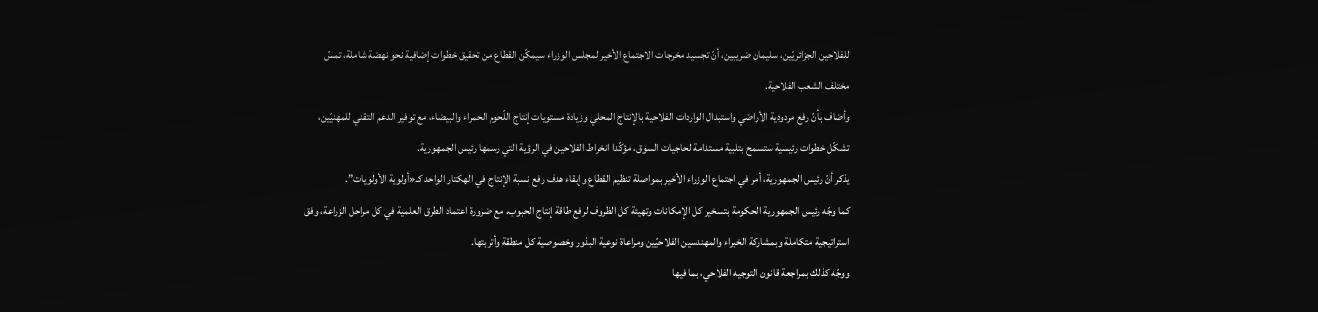للفلاحين الجزائريّين، سليمان ضريبين، أنّ تجسيد مخرجات الاجتماع الأخير لمجلس الوزراء سيمكّن القطاع من تحقيق خطوات إضافية نحو نهضة شاملة، تمسّ مختلف الشعب الفلاحية.
وأضاف بأنّ رفع مردودية الأراضي واستبدال الواردات الفلاحية بالإنتاج المحلي وزيادة مستويات إنتاج اللّحوم الحمراء والبيضاء، مع توفير الدعم التقني للمهنيّين، تشكّل خطوات رئيسية ستسمح بتلبية مستدامة لحاجيات السوق، مؤكّدا انخراط الفلاحين في الرؤية التي رسمها رئيس الجمهورية.
يذكر أنّ رئيس الجمهورية، أمر في اجتماع الوزراء الأخير بمواصلة تنظيم القطاع وإبقاء هدف رفع نسبة الإنتاج في الهكتار الواحد كـ«أولوية الأولويات”.
كما وجّه رئيس الجمهورية الحكومة بتسخير كل الإمكانات وتهيئة كل الظروف لرفع طاقة إنتاج الحبوب، مع ضرورة اعتماد الطرق العلمية في كل مراحل الزراعة، وفق استراتيجية متكاملة وبمشاركة الخبراء والمهندسين الفلاحيّين ومراعاة نوعية البذور وخصوصية كل منطقة وأتربتها.
ووجّه كذلك بمراجعة قانون التوجيه الفلاحي، بما فيها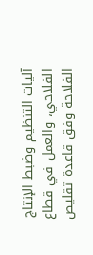آليات التنظيم وضبط الإنتاج الفلاحي، والعمل في قطاع الفلاحة وفق قاعدة تقليص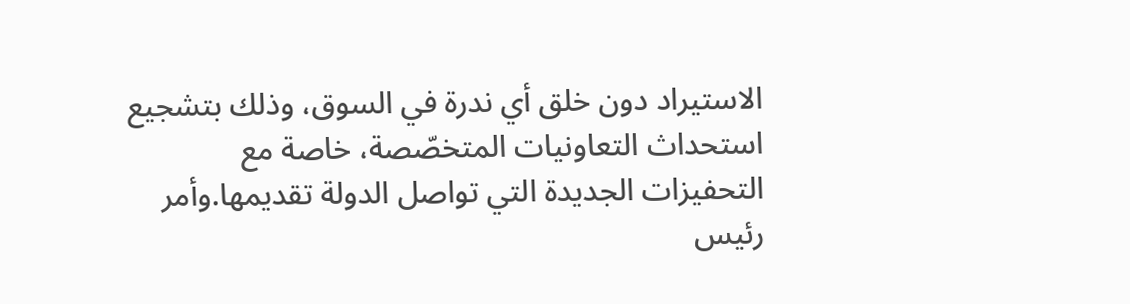الاستيراد دون خلق أي ندرة في السوق، وذلك بتشجيع استحداث التعاونيات المتخصّصة، خاصة مع التحفيزات الجديدة التي تواصل الدولة تقديمها.وأمر رئيس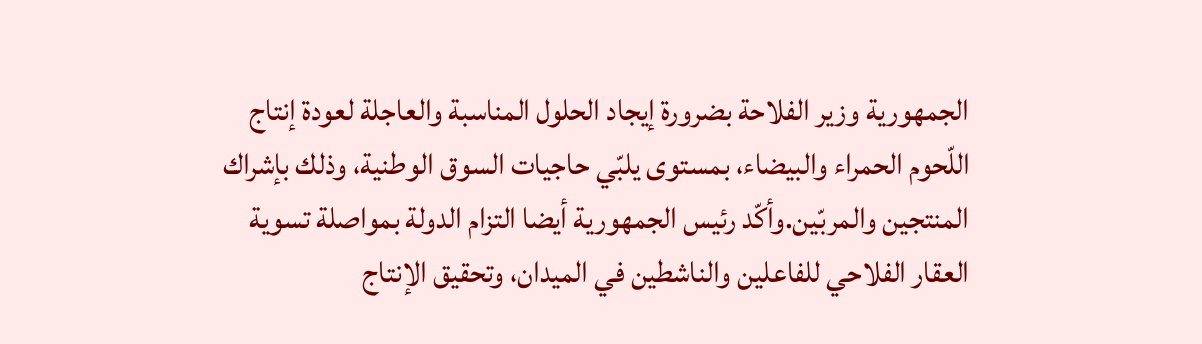الجمهورية وزير الفلاحة بضرورة إيجاد الحلول المناسبة والعاجلة لعودة إنتاج اللّحوم الحمراء والبيضاء، بمستوى يلبّي حاجيات السوق الوطنية، وذلك بإشراك المنتجين والمربّين.وأكّد رئيس الجمهورية أيضا التزام الدولة بمواصلة تسوية العقار الفلاحي للفاعلين والناشطين في الميدان، وتحقيق الإنتاج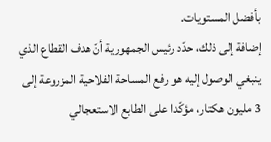بأفضل المستويات.
إضافة إلى ذلك، حدّد رئيس الجمهورية أنّ هدف القطاع الذي ينبغي الوصول إليه هو رفع المساحة الفلاحية المزروعة إلى 3 مليون هكتار، مؤكّدا على الطابع الاستعجالي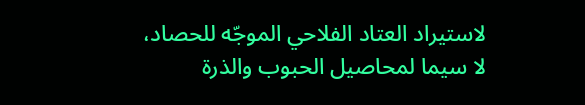لاستيراد العتاد الفلاحي الموجّه للحصاد، لا سيما لمحاصيل الحبوب والذرة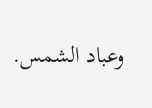وعباد الشمس.